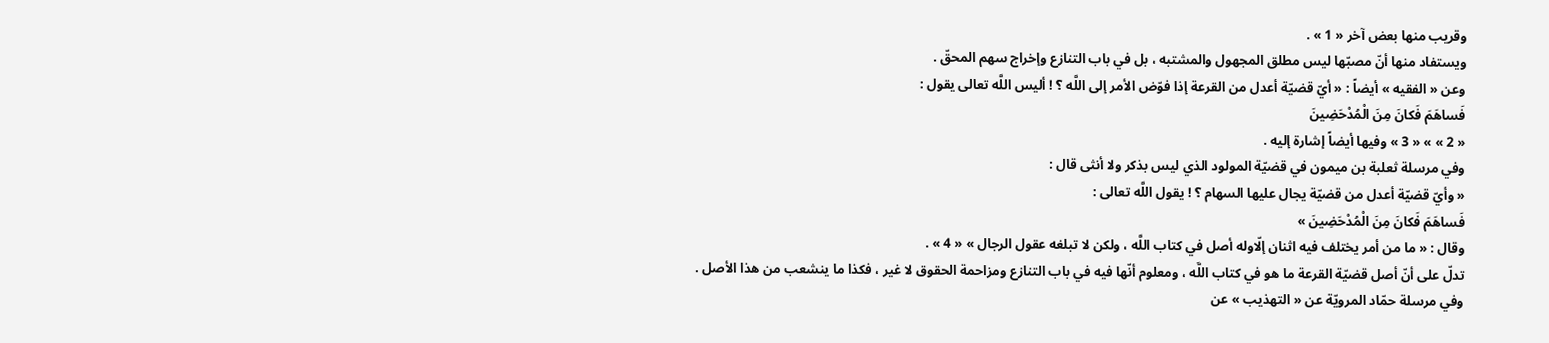وقريب منها بعض آخر « 1 » .
ويستفاد منها أنّ مصبّها ليس مطلق المجهول والمشتبه ، بل في باب التنازع وإخراج سهم المحقّ .
وعن « الفقيه » أيضاً : « أيّ قضيّة أعدل من القرعة إذا فوّض الأمر إلى اللَّه ؟ ! أليس اللَّه تعالى يقول :
فَساهَمَ فَكانَ مِنَ الْمُدْحَضِينَ
« 2 » » « 3 » وفيها أيضاً إشارة إليه .
وفي مرسلة ثعلبة بن ميمون في قضيّة المولود الذي ليس بذكر ولا أنثى قال :
« وأيّ قضيّة أعدل من قضيّة يجال عليها السهام ؟ ! يقول اللَّه تعالى :
فَساهَمَ فَكانَ مِنَ الْمُدْحَضِينَ »
وقال : « ما من أمر يختلف فيه اثنان إلّاوله أصل في كتاب اللَّه ، ولكن لا تبلغه عقول الرجال » « 4 » .
تدلّ على أنّ أصل قضيّة القرعة ما هو في كتاب اللَّه ، ومعلوم أنّها فيه في باب التنازع ومزاحمة الحقوق لا غير ، فكذا ما ينشعب من هذا الأصل .
وفي مرسلة حمّاد المرويّة عن « التهذيب » عن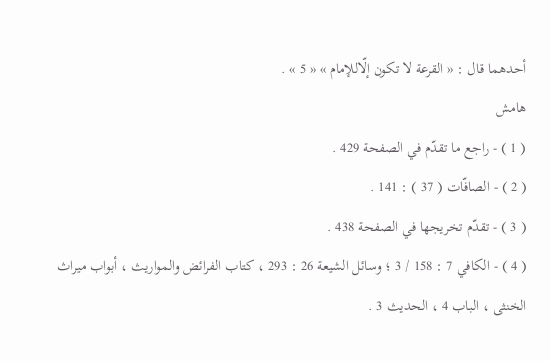أحدهما قال : « القرعة لا تكون إلّاللإمام » « 5 » .
هامش
( 1 ) - راجع ما تقدّم في الصفحة 429 .
( 2 ) - الصافّات ( 37 ) : 141 .
( 3 ) - تقدّم تخريجها في الصفحة 438 .
( 4 ) - الكافي 7 : 158 / 3 ؛ وسائل الشيعة 26 : 293 ، كتاب الفرائض والمواريث ، أبواب ميراث الخنثى ، الباب 4 ، الحديث 3 .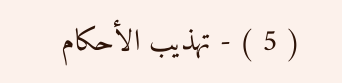( 5 ) - تهذيب الأحكام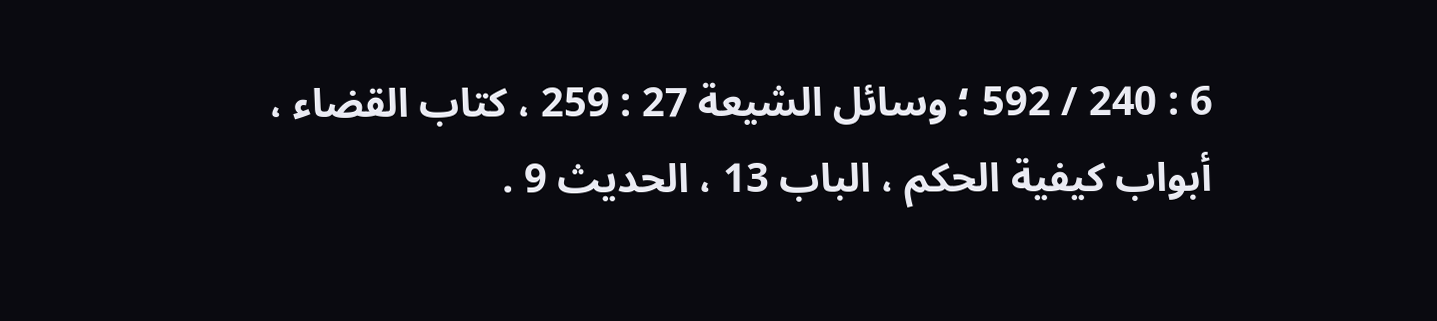6 : 240 / 592 ؛ وسائل الشيعة 27 : 259 ، كتاب القضاء ، أبواب كيفية الحكم ، الباب 13 ، الحديث 9 .